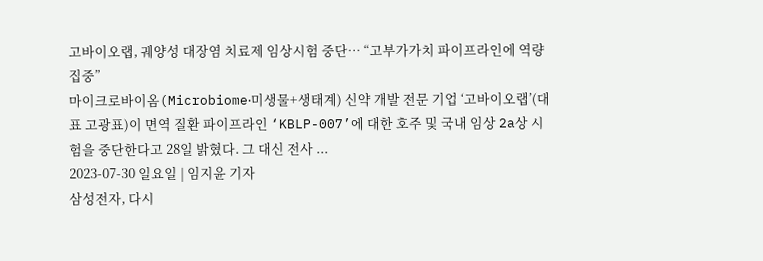고바이오랩, 궤양성 대장염 치료제 임상시험 중단… “고부가가치 파이프라인에 역량 집중”
마이크로바이옴(Microbiome‧미생물+생태계) 신약 개발 전문 기업 ‘고바이오랩’(대표 고광표)이 면역 질환 파이프라인 ‘KBLP-007’에 대한 호주 및 국내 임상 2a상 시험을 중단한다고 28일 밝혔다. 그 대신 전사 ...
2023-07-30 일요일 | 임지윤 기자
삼성전자, 다시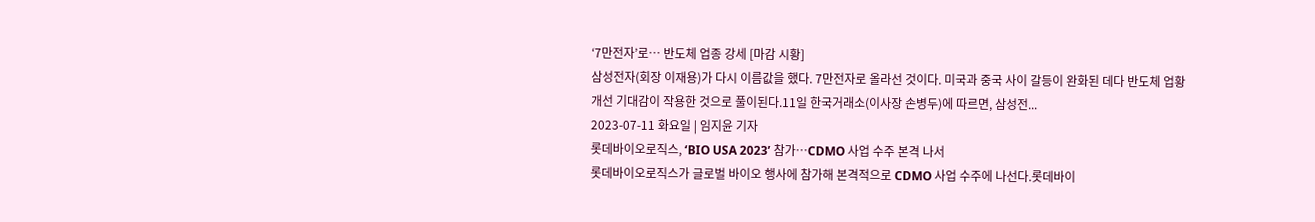‘7만전자’로… 반도체 업종 강세 [마감 시황]
삼성전자(회장 이재용)가 다시 이름값을 했다. 7만전자로 올라선 것이다. 미국과 중국 사이 갈등이 완화된 데다 반도체 업황 개선 기대감이 작용한 것으로 풀이된다.11일 한국거래소(이사장 손병두)에 따르면, 삼성전...
2023-07-11 화요일 | 임지윤 기자
롯데바이오로직스, ‘BIO USA 2023’ 참가…CDMO 사업 수주 본격 나서
롯데바이오로직스가 글로벌 바이오 행사에 참가해 본격적으로 CDMO 사업 수주에 나선다.롯데바이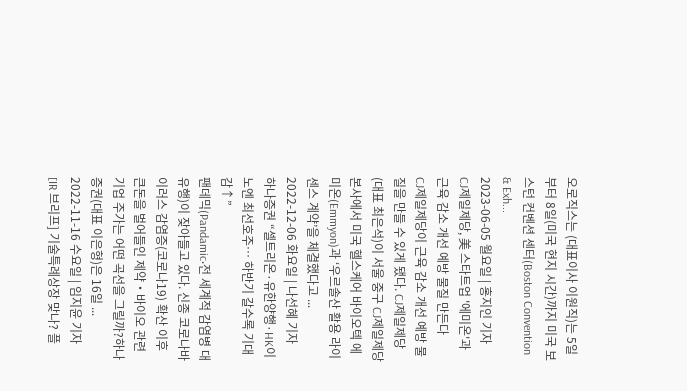오로직스는 (대표이사 이원직)는 5일부터 8일(미국 현지 시간)까지 미국 보스턴 컨벤션 센터(Boston Convention & Exh...
2023-06-05 월요일 | 홍지인 기자
CJ제일제당, 美 스타트업 '에미온'과 근육 감소 개선 예방 물질 만든다
CJ제일제당이 근육 감소 개선 예방 물질을 만들 수 있게 됐다. CJ제일제당(대표 최은석)이 서울 중구 CJ제일제당 본사에서 미국 헬스케어 바이오텍 에미온(Emmyon)과 ‘우르솔산 활용 라이센스 계약’을 체결했다고 ...
2022-12-06 화요일 | 나선혜 기자
하나증권 “셀트리온·유한양행·HK이노엔 최선호주… 하반기 갈수록 기대감↑”
팬데믹(Pandamic‧전 세계적 감염병 대유행)이 잦아들고 있다. 신종 코로나바이러스 감염증(코로나19) 확산 이후 큰돈을 벌어들인 제약‧바이오 관련 기업 주가는 어떤 곡선을 그릴까?하나증권(대표 이은형)은 16일 ...
2022-11-16 수요일 | 임지윤 기자
[IR 브리프] 기술특례상장 맞나? 플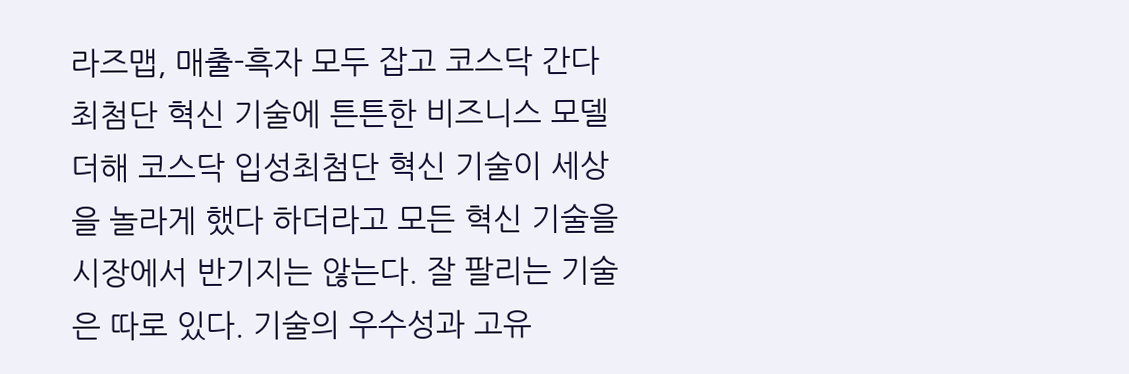라즈맵, 매출-흑자 모두 잡고 코스닥 간다
최첨단 혁신 기술에 튼튼한 비즈니스 모델 더해 코스닥 입성최첨단 혁신 기술이 세상을 놀라게 했다 하더라고 모든 혁신 기술을 시장에서 반기지는 않는다. 잘 팔리는 기술은 따로 있다. 기술의 우수성과 고유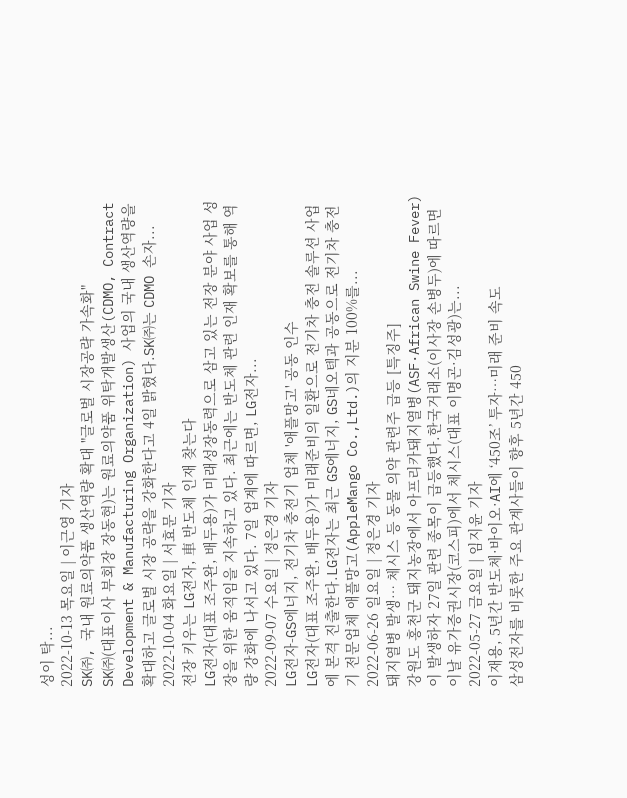성이 탁...
2022-10-13 목요일 | 이근영 기자
SK㈜, 국내 원료의약품 생산역량 확대 "글로벌 시장공략 가속화"
SK㈜(대표이사 부회장 장동현)는 원료의약품 위탁개발생산(CDMO, Contract Development & Manufacturing Organization) 사업의 국내 생산역량을 확대하고 글로벌 시장 공략을 강화한다고 4일 밝혔다.SK㈜는 CDMO 손자...
2022-10-04 화요일 | 서효문 기자
전장 키우는 LG전자, 車 반도체 인재 찾는다
LG전자(대표 조주완, 배두용)가 미래성장동력으로 삼고 있는 전장 분야 사업 성장을 위한 움직임을 지속하고 있다. 최근에는 반도체 관련 인재 확보를 통해 역량 강화에 나서고 있다. 7일 업계에 따르면, LG전자...
2022-09-07 수요일 | 정은경 기자
LG전자-GS에너지, 전기차 충전기 업체 '애플망고' 공동 인수
LG전자(대표 조주완, 배두용)가 미래준비의 일환으로 전기차 충전 솔루션 사업에 본격 진출한다.LG전자는 최근 GS에너지, GS네오텍과 공동으로 전기차 충전기 전문업체 애플망고(AppleMango Co.,Ltd.)의 지분 100%를...
2022-06-26 일요일 | 정은경 기자
돼지열병 발생… 체시스 등 동물 의약 관련주 급등 [특징주]
강원도 홍천군 돼지농장에서 아프리카돼지열병(ASF·African Swine Fever)이 발생하자 27일 관련 종목이 급등했다.한국거래소(이사장 손병두)에 따르면 이날 유가증권시장(코스피)에서 체시스(대표 이명곤·김성광)는...
2022-05-27 금요일 | 임지윤 기자
이재용, 5년간 반도체·바이오·AI에 ‘450조’ 투자…미래 준비 속도
삼성전자를 비롯한 주요 관계사들이 향후 5년간 450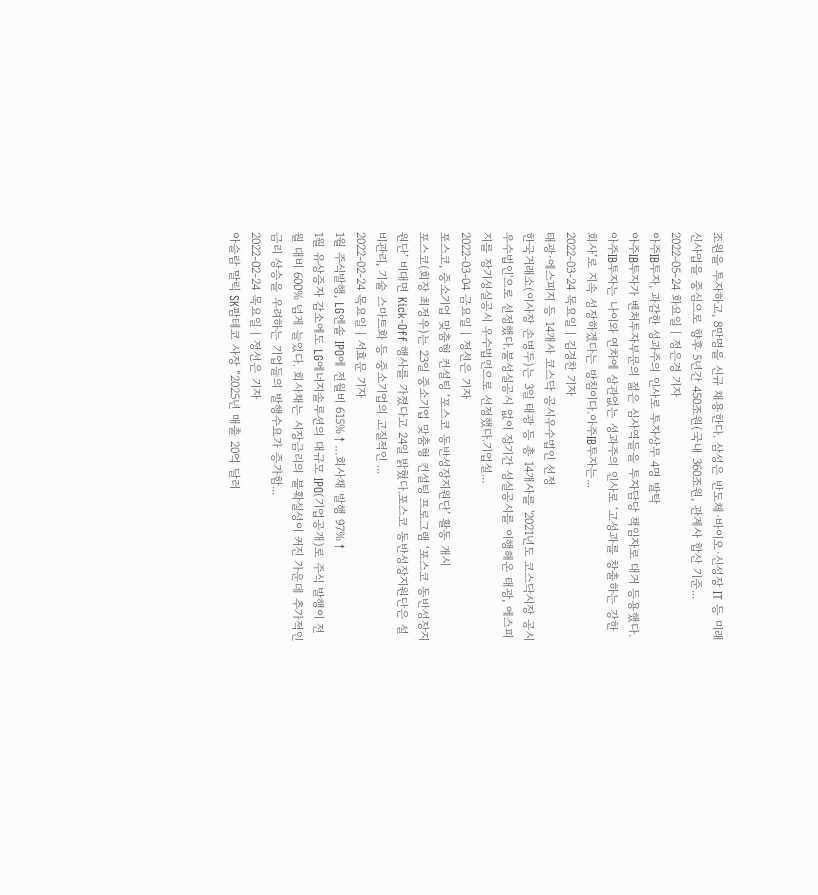조원을 투자하고, 8만명을 신규 채용한다. 삼성은 반도체·바이오·신성장 IT 등 미래 신사업을 중심으로 향후 5년간 450조원(국내 360조원, 관계사 합산 기준...
2022-05-24 화요일 | 정은경 기자
아주IB투자, 과감한 성과주의 인사로 투자상무 4명 발탁
아주IB투자가 벤처투자부문의 젊은 심사역들을 투자담당 책임자로 대거 등용했다. 아주IB투자는 나이와 연차에 상관없는 성과주의 인사로 ‘고성과를 창출하는 강한회사’로 지속 성장하겠다는 방침이다.아주IB투자는...
2022-03-24 목요일 | 김경찬 기자
태광·에스피지 등 14개사 코스닥 공시우수법인 선정
한국거래소(이사장 손병두)는 3일 태광 등 총 14개사를 '2021년도 코스닥시장 공시우수법인'으로 선정했다.불성실공시 없이 장기간 성실공시를 이행해온 태광, 에스피지를 장기성실공시 우수법인으로 선정했다.기업설...
2022-03-04 금요일 | 정선은 기자
포스코, 중소기업 맞춤형 컨설팅 ‘포스코 동반성장지원단’ 활동 개시
포스코(회장 최정우)는 23일 중소기업 맞춤형 컨설팅 프로그램 ‘포스코 동반성장지원단’ 비대면 Kick-Off 행사를 가졌다고 24일 밝혔다.포스코 동반성장지원단은 설비관리, 기술 스마트화 등 중소기업의 고질적인 ...
2022-02-24 목요일 | 서효문 기자
1월 주식발행, LG엔솔 IPO에 전월비 615%↑…회사채 발행 97%↑
1월 유상증자 감소에도 LG에너지솔루션의 대규모 IPO(기업공개)로 주식 발행이 전월 대비 600% 넘게 늘었다. 회사채는 시장금리의 불확실성이 커진 가운데 추가적인 금리 상승을 우려하는 기업들의 발행수요가 증가함...
2022-02-24 목요일 | 정선은 기자
아슬람 말릭 SK팜테코 사장 “2025년 매출 20억 달러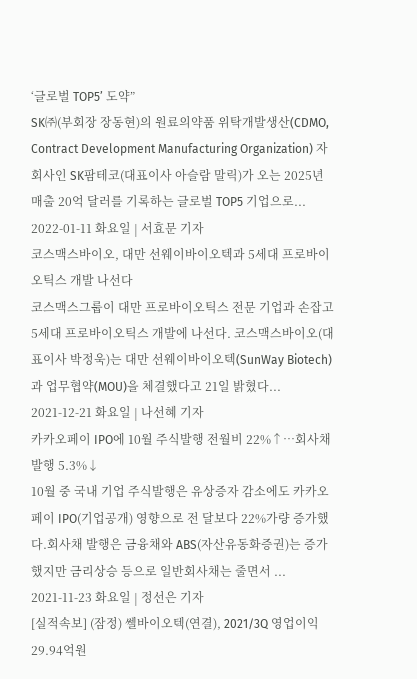‘글로벌 TOP5’ 도약”
SK㈜(부회장 장동현)의 원료의약품 위탁개발생산(CDMO, Contract Development Manufacturing Organization) 자회사인 SK팜테코(대표이사 아슬람 말릭)가 오는 2025년 매출 20억 달러를 기록하는 글로벌 TOP5 기업으로...
2022-01-11 화요일 | 서효문 기자
코스맥스바이오, 대만 선웨이바이오텍과 5세대 프로바이오틱스 개발 나선다
코스맥스그룹이 대만 프로바이오틱스 전문 기업과 손잡고 5세대 프로바이오틱스 개발에 나선다. 코스맥스바이오(대표이사 박정욱)는 대만 선웨이바이오텍(SunWay Biotech)과 업무협약(MOU)을 체결했다고 21일 밝혔다...
2021-12-21 화요일 | 나선혜 기자
카카오페이 IPO에 10월 주식발행 전월비 22%↑…회사채 발행 5.3%↓
10월 중 국내 기업 주식발행은 유상증자 감소에도 카카오페이 IPO(기업공개) 영향으로 전 달보다 22%가량 증가했다.회사채 발행은 금융채와 ABS(자산유동화증권)는 증가했지만 금리상승 등으로 일반회사채는 줄면서 ...
2021-11-23 화요일 | 정선은 기자
[실적속보] (잠정) 쎌바이오텍(연결), 2021/3Q 영업이익 29.94억원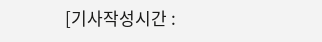[기사작성시간 :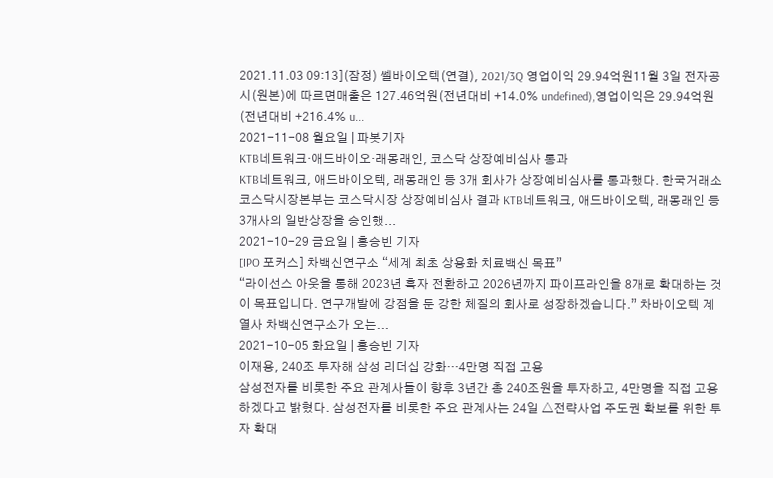2021.11.03 09:13](잠정) 쎌바이오텍(연결), 2021/3Q 영업이익 29.94억원11월 3일 전자공시(원본)에 따르면매출은 127.46억원(전년대비 +14.0% undefined),영업이익은 29.94억원(전년대비 +216.4% u...
2021-11-08 월요일 | 파봇기자
KTB네트워크·애드바이오·래몽래인, 코스닥 상장예비심사 통과
KTB네트워크, 애드바이오텍, 래몽래인 등 3개 회사가 상장예비심사를 통과했다. 한국거래소 코스닥시장본부는 코스닥시장 상장예비심사 결과 KTB네트워크, 애드바이오텍, 래몽래인 등 3개사의 일반상장을 승인했...
2021-10-29 금요일 | 홍승빈 기자
[IPO 포커스] 차백신연구소 “세계 최초 상용화 치료백신 목표”
“라이선스 아웃을 통해 2023년 흑자 전환하고 2026년까지 파이프라인을 8개로 확대하는 것이 목표입니다. 연구개발에 강점을 둔 강한 체질의 회사로 성장하겠습니다.” 차바이오텍 계열사 차백신연구소가 오는...
2021-10-05 화요일 | 홍승빈 기자
이재용, 240조 투자해 삼성 리더십 강화…4만명 직접 고용
삼성전자를 비롯한 주요 관계사들이 향후 3년간 총 240조원을 투자하고, 4만명을 직접 고용하겠다고 밝혔다. 삼성전자를 비롯한 주요 관계사는 24일 △전략사업 주도권 확보를 위한 투자 확대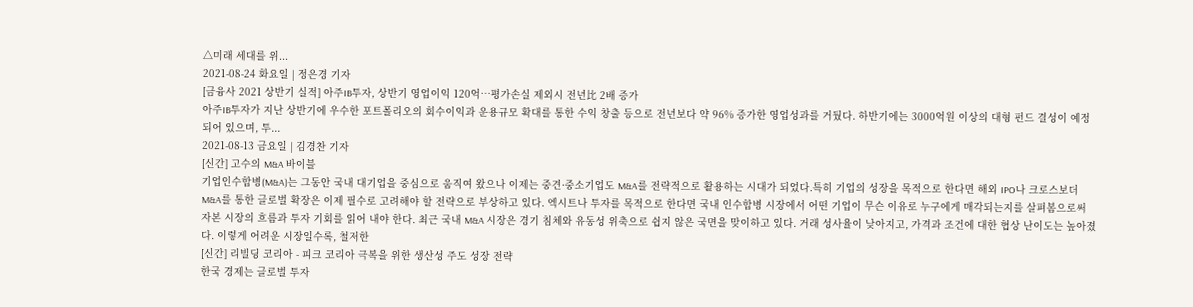△미래 세대를 위...
2021-08-24 화요일 | 정은경 기자
[금융사 2021 상반기 실적] 아주IB투자, 상반기 영업이익 120억…평가손실 제외시 전년比 2배 증가
아주IB투자가 지난 상반기에 우수한 포트폴리오의 회수이익과 운용규모 확대를 통한 수익 창출 등으로 전년보다 약 96% 증가한 영업성과를 거뒀다. 하반기에는 3000억원 이상의 대형 펀드 결성이 예정되어 있으며, 투...
2021-08-13 금요일 | 김경찬 기자
[신간] 고수의 M&A 바이블
기업인수합병(M&A)는 그동안 국내 대기업을 중심으로 움직여 왔으나 이제는 중견·중소기업도 M&A를 전략적으로 활용하는 시대가 되었다.특히 기업의 성장을 목적으로 한다면 해외 IPO나 크로스보더 M&A를 통한 글로벌 확장은 이제 필수로 고려해야 할 전략으로 부상하고 있다. 엑시트나 투자를 목적으로 한다면 국내 인수합병 시장에서 어떤 기업이 무슨 이유로 누구에게 매각되는지를 살펴봄으로써 자본 시장의 흐름과 투자 기회를 읽어 내야 한다. 최근 국내 M&A 시장은 경기 침체와 유동성 위축으로 쉽지 않은 국면을 맞이하고 있다. 거래 성사율이 낮아지고, 가격과 조건에 대한 협상 난이도는 높아졌다. 이렇게 어려운 시장일수록, 철저한
[신간] 리빌딩 코리아 - 피크 코리아 극복을 위한 생산성 주도 성장 전략
한국 경제는 글로벌 투자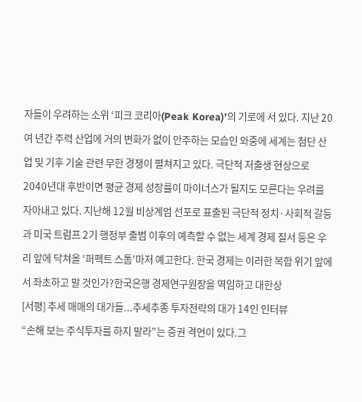자들이 우려하는 소위 ‘피크 코리아(Peak Korea)’의 기로에 서 있다. 지난 20여 년간 주력 산업에 거의 변화가 없이 안주하는 모습인 와중에 세계는 첨단 산업 및 기후 기술 관련 무한 경쟁이 펼쳐지고 있다. 극단적 저출생 현상으로 2040년대 후반이면 평균 경제 성장률이 마이너스가 될지도 모른다는 우려를 자아내고 있다. 지난해 12월 비상계엄 선포로 표출된 극단적 정치·사회적 갈등과 미국 트럼프 2기 행정부 출범 이후의 예측할 수 없는 세계 경제 질서 등은 우리 앞에 닥쳐올 ‘퍼펙트 스톰’마저 예고한다. 한국 경제는 이러한 복합 위기 앞에서 좌초하고 말 것인가?한국은행 경제연구원장을 역임하고 대한상
[서평] 추세 매매의 대가들...추세추종 투자전략의 대가 14인 인터뷰
“손해 보는 주식투자를 하지 말라”는 증권 격언이 있다.그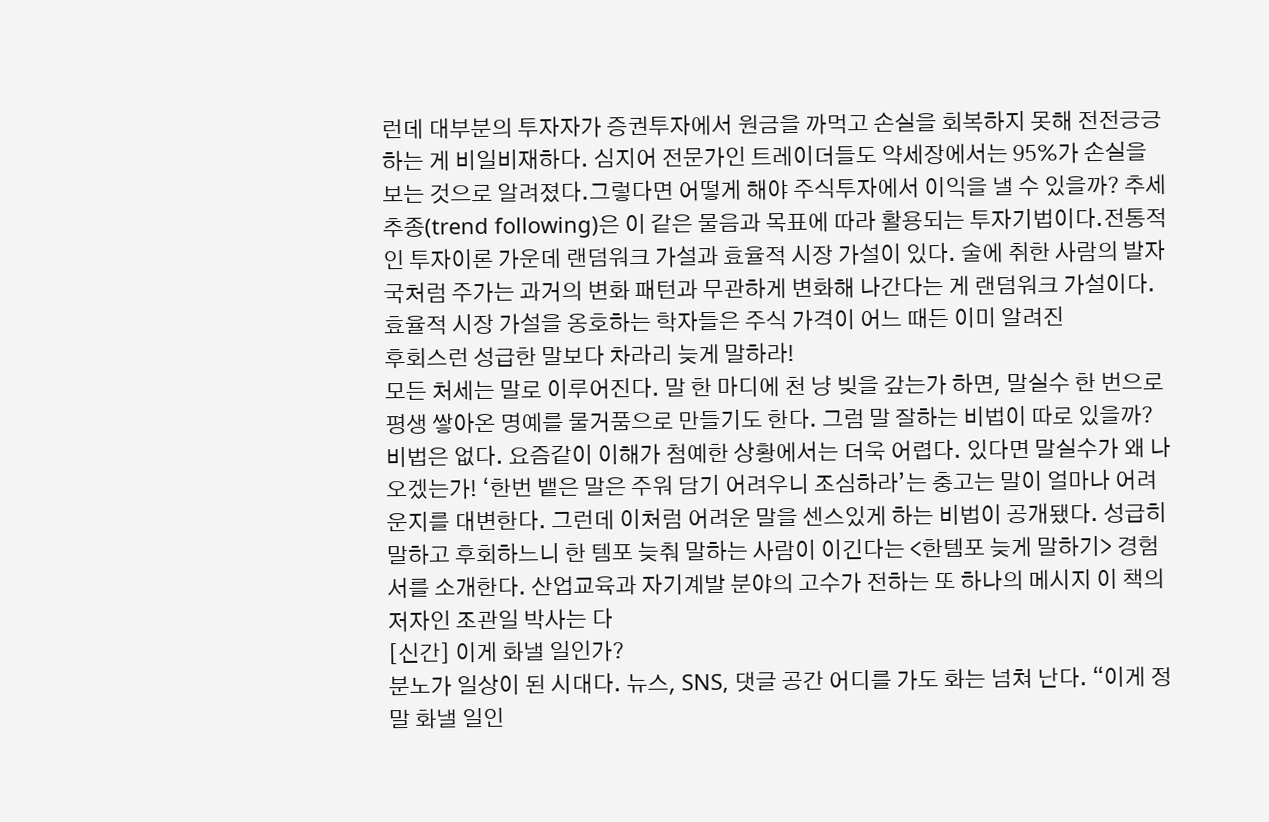런데 대부분의 투자자가 증권투자에서 원금을 까먹고 손실을 회복하지 못해 전전긍긍하는 게 비일비재하다. 심지어 전문가인 트레이더들도 약세장에서는 95%가 손실을 보는 것으로 알려졌다.그렇다면 어떻게 해야 주식투자에서 이익을 낼 수 있을까? 추세추종(trend following)은 이 같은 물음과 목표에 따라 활용되는 투자기법이다.전통적인 투자이론 가운데 랜덤워크 가설과 효율적 시장 가설이 있다. 술에 취한 사람의 발자국처럼 주가는 과거의 변화 패턴과 무관하게 변화해 나간다는 게 랜덤워크 가설이다.효율적 시장 가설을 옹호하는 학자들은 주식 가격이 어느 때든 이미 알려진
후회스런 성급한 말보다 차라리 늦게 말하라!
모든 처세는 말로 이루어진다. 말 한 마디에 천 냥 빚을 갚는가 하면, 말실수 한 번으로 평생 쌓아온 명예를 물거품으로 만들기도 한다. 그럼 말 잘하는 비법이 따로 있을까? 비법은 없다. 요즘같이 이해가 첨예한 상황에서는 더욱 어렵다. 있다면 말실수가 왜 나오겠는가! ‘한번 뱉은 말은 주워 담기 어려우니 조심하라’는 충고는 말이 얼마나 어려운지를 대변한다. 그런데 이처럼 어려운 말을 센스있게 하는 비법이 공개됐다. 성급히 말하고 후회하느니 한 템포 늦춰 말하는 사람이 이긴다는 <한템포 늦게 말하기> 경험서를 소개한다. 산업교육과 자기계발 분야의 고수가 전하는 또 하나의 메시지 이 책의 저자인 조관일 박사는 다
[신간] 이게 화낼 일인가?
분노가 일상이 된 시대다. 뉴스, SNS, 댓글 공간 어디를 가도 화는 넘쳐 난다. “이게 정말 화낼 일인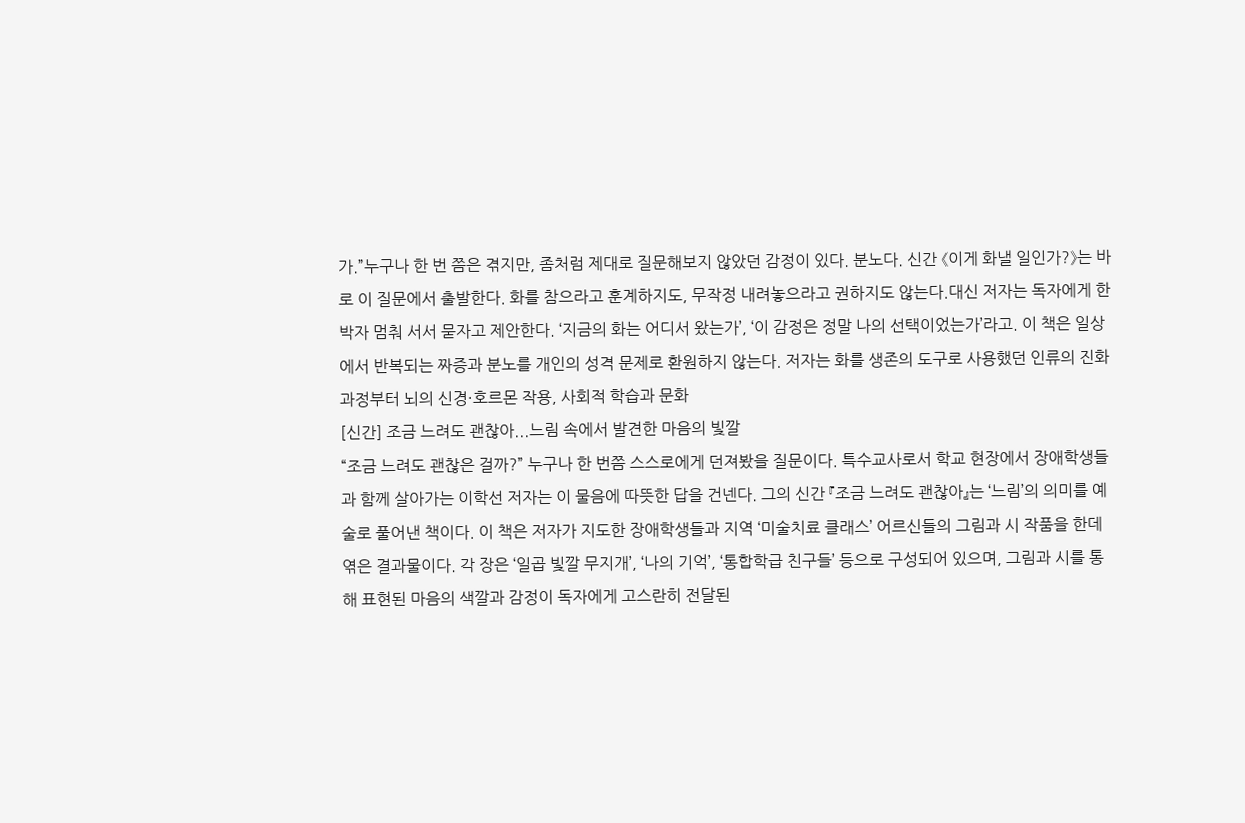가.”누구나 한 번 쯤은 겪지만, 좀처럼 제대로 질문해보지 않았던 감정이 있다. 분노다. 신간 《이게 화낼 일인가?》는 바로 이 질문에서 출발한다. 화를 참으라고 훈계하지도, 무작정 내려놓으라고 권하지도 않는다.대신 저자는 독자에게 한 박자 멈춰 서서 묻자고 제안한다. ‘지금의 화는 어디서 왔는가’, ‘이 감정은 정말 나의 선택이었는가’라고. 이 책은 일상에서 반복되는 짜증과 분노를 개인의 성격 문제로 환원하지 않는다. 저자는 화를 생존의 도구로 사용했던 인류의 진화 과정부터 뇌의 신경·호르몬 작용, 사회적 학습과 문화
[신간] 조금 느려도 괜찮아...느림 속에서 발견한 마음의 빛깔
“조금 느려도 괜찮은 걸까?” 누구나 한 번쯤 스스로에게 던져봤을 질문이다. 특수교사로서 학교 현장에서 장애학생들과 함께 살아가는 이학선 저자는 이 물음에 따뜻한 답을 건넨다. 그의 신간 『조금 느려도 괜찮아』는 ‘느림’의 의미를 예술로 풀어낸 책이다. 이 책은 저자가 지도한 장애학생들과 지역 ‘미술치료 클래스’ 어르신들의 그림과 시 작품을 한데 엮은 결과물이다. 각 장은 ‘일곱 빛깔 무지개’, ‘나의 기억’, ‘통합학급 친구들’ 등으로 구성되어 있으며, 그림과 시를 통해 표현된 마음의 색깔과 감정이 독자에게 고스란히 전달된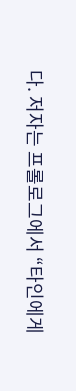다. 저자는 프롤로그에서 “타인에게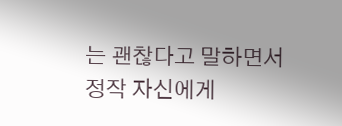는 괜찮다고 말하면서 정작 자신에게